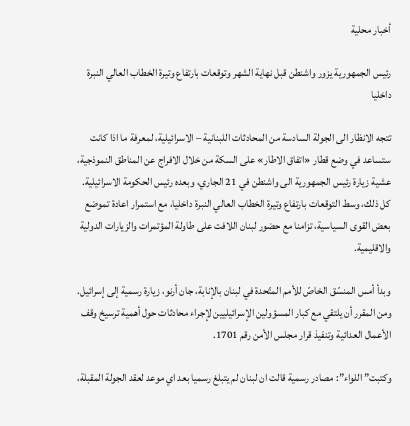أخبار محلية

رئيس الجمهورية يزور واشنطن قبل نهاية الشهر وتوقعات بارتفاع وتيرة الخطاب العالي النبرة داخليا

تتجه الانظار الى الجولة السادسة من المحادثات اللبنانية – الاسرائيلية، لمعرفة ما اذا كانت ستساعد في وضع قطار «اتفاق الاطار» على السكة من خلال الافراج عن المناطق النموذجية، عشية زيارة رئيس الجمهورية الى واشنطن في 21 الجاري، وبعده رئيس الحكومة الاسرائيلية. كل ذلك، وسط التوقعات بارتفاع وتيرة الخطاب العالي النبرة داخليا، مع استمرار اعادة تموضع بعض القوى السياسية، تزامنا مع حضور لبنان اللافت على طاولة المؤتمرات والزيارات الدولية والاقليمية.

وبدأ أمس المنسّق الخاصّ للأمم المتّحدة في لبنان بالإنابة، جان أرنو، زيارة رسمية إلى إسرائيل. ومن المقرر أن يلتقي مع كبار المسؤولين الإسرائيليين لإجراء محادثات حول أهمية ترسيخ وقف الأعمال العدائية وتنفيذ قرار مجلس الأمن رقم 1701.

وكتبت” اللواء”: مصادر رسمية قالت ان لبنان لم يتبلغ رسميا بعد اي موعد لعقد الجولة المقبلة،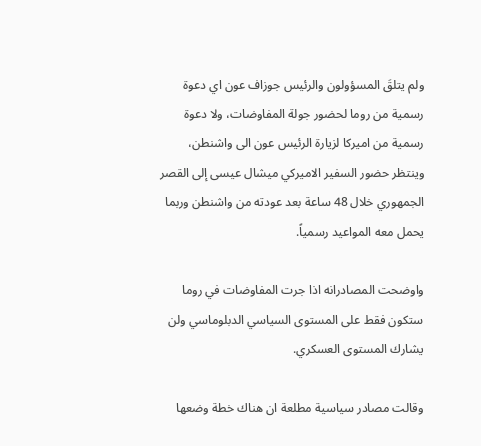ولم يتلقَ المسؤولون والرئيس جوزاف عون اي دعوة رسمية من روما لحضور جولة المفاوضات، ولا دعوة رسمية من اميركا لزيارة الرئيس عون الى واشنطن، وينتظر حضور السفير الاميركي ميشال عيسى إلى القصر الجمهوري خلال 48 ساعة بعد عودته من واشنطن وربما يحمل معه المواعيد رسمياً.

واوضحت المصادرانه اذا جرت المفاوضات في روما ستكون فقط على المستوى السياسي الدبلوماسي ولن يشارك المستوى العسكري.

وقالت مصادر سياسية مطلعة ان هناك خطة وضعها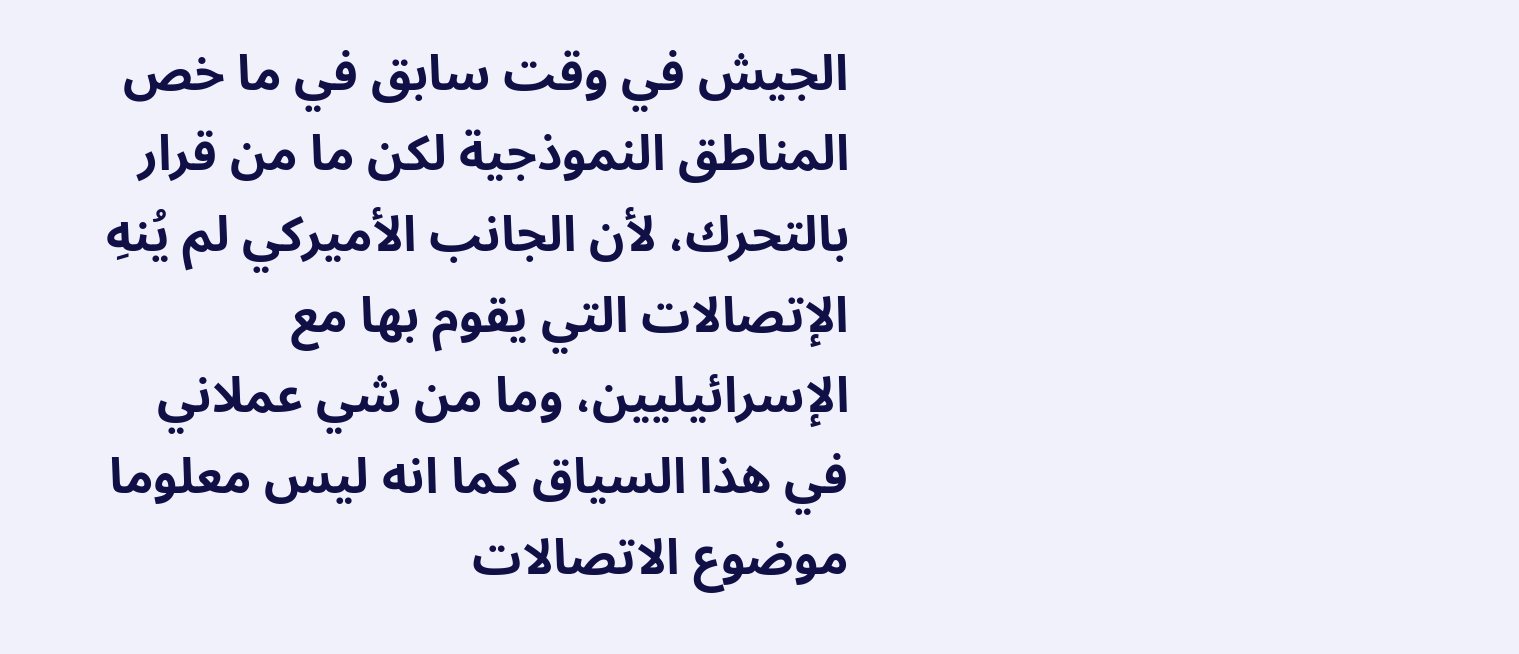الجيش في وقت سابق في ما خص المناطق النموذجية لكن ما من قرار بالتحرك، لأن الجانب الأميركي لم يُنهِ الإتصالات التي يقوم بها مع الإسرائيليين، وما من شي عملاني في هذا السياق كما انه ليس معلوما موضوع الاتصالات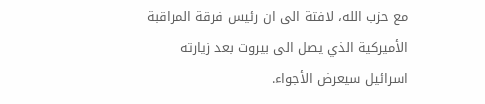مع حزب الله، لافتة الى ان رئيس فرقة المراقبة الأميركية الذي يصل الى بيروت بعد زيارته اسرائيل سيعرض الأجواء.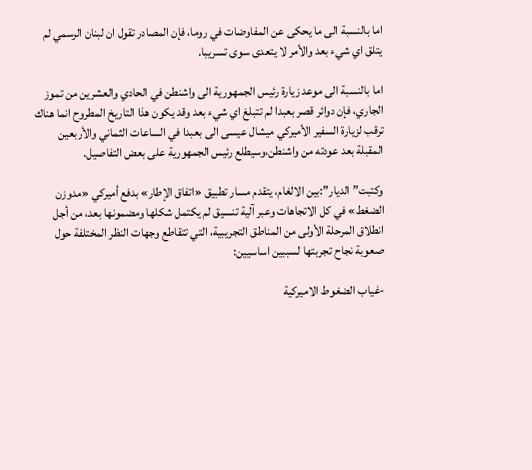اما بالنسبة الى ما يحكى عن المفاوضات في روما، فإن المصادر تقول ان لبنان الرسمي لم يتلق اي شيء بعد والأمر لا يتعدى سوى تسريبا.

اما بالنسبة الى موعد زيارة رئيس الجمهورية الى واشنطن في الحادي والعشرين من تموز الجاري، فإن دوائر قصر بعبدا لم تتبلغ اي شيء بعد وقد يكون هذا التاريخ المطروح انما هناك ترقب لزيارة السفير الأميركي ميشال عيسى الى بعبدا في الساعات الثماني والأربعين المقبلة بعد عودته من واشنطن،وسيطلع رئيس الجمهورية على بعض التفاصيل.

وكتبت” الديار”:بين الالغام، يتقدم مسار تطبيق «اتفاق الإطار» بدفع أميركي «مدوزن الضغط» في كل الاتجاهات وعبر آلية تنسيق لم يكتمل شكلها ومضمونها بعد، من أجل انطلاق المرحلة الأولى من المناطق التجريبية، التي تتقاطع وجهات النظر المختلفة حول صعوبة نجاح تجربتها لسببين اساسيين:

-غياب الضغوط الاميركية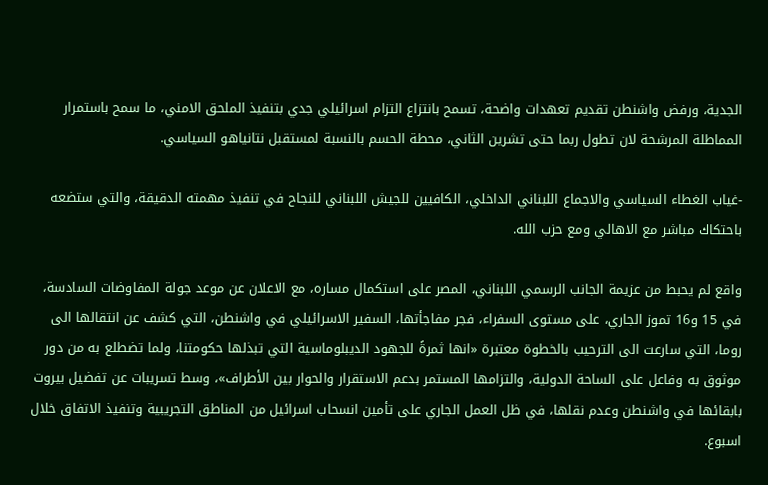الجدية، ورفض واشنطن تقديم تعهدات واضحة، تسمح بانتزاع التزام اسرائيلي جدي بتنفيذ الملحق الامني، ما سمح باستمرار المماطلة المرشحة لان تطول ربما حتى تشرين الثاني، محطة الحسم بالنسبة لمستقبل نتانياهو السياسي.

-غياب الغطاء السياسي والاجماع اللبناني الداخلي، الكافيين للجيش اللبناني للنجاح في تنفيذ مهمته الدقيقة، والتي ستضعه باحتكاك مباشر مع الاهالي ومع حزب الله.

واقع لم يحبط من عزيمة الجانب الرسمي اللبناني، المصر على استكمال مساره، مع الاعلان عن موعد جولة المفاوضات السادسة، في 15 و16 تموز الجاري، على مستوى السفراء، فجر مفاجأتها، السفير الاسرائيلي في واشنطن، التي كشف عن انتقالها الى روما، التي سارعت الى الترحيب بالخطوة معتبرة «انها ثمرةً للجهود الديبلوماسية التي تبذلها حكومتنا، ولما تضطلع به من دور موثوق به وفاعل على الساحة الدولية، والتزامها المستمر بدعم الاستقرار والحوار بين الأطراف»، وسط تسريبات عن تفضيل بيروت بابقائها في واشنطن وعدم نقلها، في ظل العمل الجاري على تأمين انسحاب اسرائيل من المناطق التجريبية وتنفيذ الاتفاق خلال اسبوع.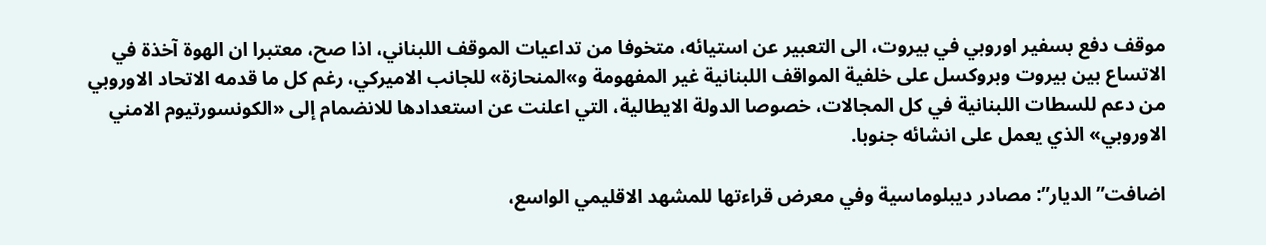موقف دفع بسفير اوروبي في بيروت، الى التعبير عن استيائه، متخوفا من تداعيات الموقف اللبناني، اذا صح، معتبرا ان الهوة آخذة في الاتساع بين بيروت وبروكسل على خلفية المواقف اللبنانية غير المفهومة و»المنحازة» للجانب الاميركي، رغم كل ما قدمه الاتحاد الاوروبي من دعم للسطات اللبنانية في كل المجالات، خصوصا الدولة الايطالية، التي اعلنت عن استعدادها للانضمام إلى «الكونسورتيوم الامني الاوروبي» الذي يعمل على انشائه جنوبا.

اضافت” الديار”: مصادر ديبلوماسية وفي معرض قراءتها للمشهد الاقليمي الواسع،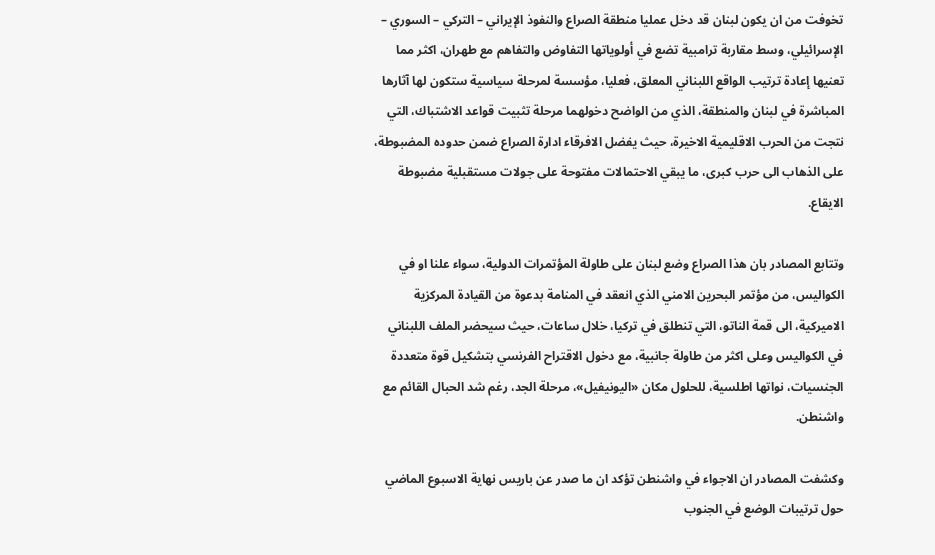تخوفت من ان يكون لبنان قد دخل عمليا منطقة الصراع والنفوذ الإيراني – التركي – السوري – الإسرائيلي، وسط مقاربة ترامبية تضع في أولوياتها التفاوض والتفاهم مع طهران، اكثر مما تعنيها إعادة ترتيب الواقع اللبناني المعلق، فعليا، مؤسسة لمرحلة سياسية ستكون لها آثارها المباشرة في لبنان والمنطقة، الذي من الواضح دخولهما مرحلة تثبيت قواعد الاشتباك، التي نتجت من الحرب الاقليمية الاخيرة، حيث يفضل الافرقاء ادارة الصراع ضمن حدوده المضبوطة، على الذهاب الى حرب كبرى، ما يبقي الاحتمالات مفتوحة على جولات مستقبلية مضبوطة الايقاع.

وتتابع المصادر بان هذا الصراع وضع لبنان على طاولة المؤتمرات الدولية، سواء علنا او في الكواليس، من مؤتمر البحرين الامني الذي انعقد في المنامة بدعوة من القيادة المركزية الاميركية، الى قمة الناتو، التي تنطلق في تركيا، خلال ساعات، حيث سيحضر الملف اللبناني في الكواليس وعلى اكثر من طاولة جانبية، مع دخول الاقتراح الفرنسي بتشكيل قوة متعددة الجنسيات، نواتها اطلسية، للحلول مكان «اليونيفيل»، مرحلة الجد، رغم شد الحبال القائم مع واشنطن.

وكشفت المصادر ان الاجواء في واشنطن تؤكد ان ما صدر عن باريس نهاية الاسبوع الماضي حول ترتيبات الوضع في الجنوب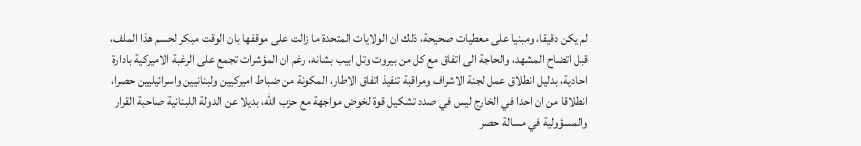لم يكن دقيقا، ومبنيا على معطيات صحيحة، ذلك ان الولايات المتحدة ما زالت على موقفها بان الوقت مبكر لحسم هذا الملف، قبل اتضاح المشهد، والحاجة الى اتفاق مع كل من بيروت وتل ابيب بشانه، رغم ان المؤشرات تجمع على الرغبة الاميركية بادارة احادية، بدليل انطلاق عمل لجنة الاشراف ومراقبة تنفيذ اتفاق الاطار، المكونة من ضباط اميركيين ولبنانيين واسرائيليين حصرا، انطلاقا من ان احدا في الخارج ليس في صدد تشكيل قوة لخوض مواجهة مع حزب الله، بديلا عن الدولة اللبنانية صاحبة القرار والمسؤولية في مسالة حصر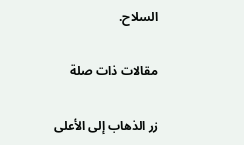السلاح.

مقالات ذات صلة

زر الذهاب إلى الأعلى